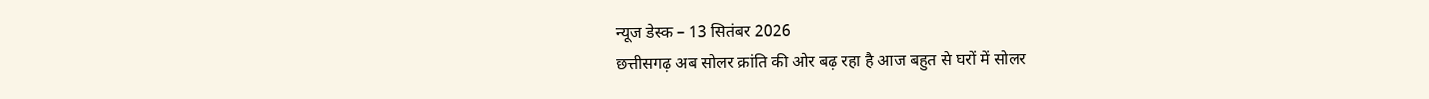न्यूज डेस्क – 13 सितंबर 2026
छत्तीसगढ़ अब सोलर क्रांति की ओर बढ़ रहा है आज बहुत से घरों में सोलर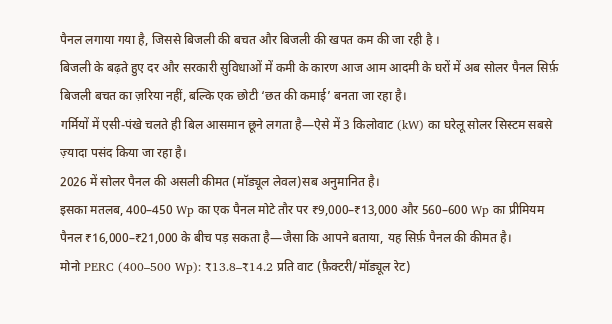पैनल लगाया गया है, जिससे बिजली की बचत और बिजली की खपत कम की जा रही है ।
बिजली के बढ़ते हुए दर और सरकारी सुविधाओं में कमी के कारण आज आम आदमी के घरों में अब सोलर पैनल सिर्फ़ बिजली बचत का ज़रिया नहीं, बल्कि एक छोटी ‘छत की कमाई’ बनता जा रहा है।
गर्मियों में एसी-पंखे चलते ही बिल आसमान छूने लगता है—ऐसे में 3 किलोवाट (kW) का घरेलू सोलर सिस्टम सबसे ज़्यादा पसंद किया जा रहा है।
2026 में सोलर पैनल की असली कीमत (मॉड्यूल लेवल)सब अनुमानित है।
इसका मतलब, 400–450 Wp का एक पैनल मोटे तौर पर ₹9,000–₹13,000 और 560–600 Wp का प्रीमियम पैनल ₹16,000–₹21,000 के बीच पड़ सकता है—जैसा कि आपने बताया, यह सिर्फ़ पैनल की कीमत है।
मोनो PERC (400–500 Wp): ₹13.8–₹14.2 प्रति वाट (फ़ैक्टरी/मॉड्यूल रेट)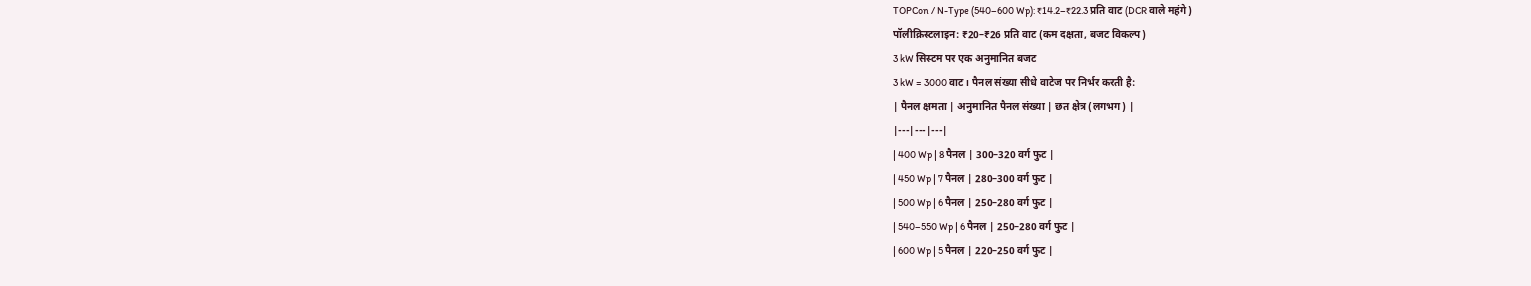TOPCon / N-Type (540–600 Wp): ₹14.2–₹22.3 प्रति वाट (DCR वाले महंगे)
पॉलीक्रिस्टलाइन: ₹20–₹26 प्रति वाट (कम दक्षता, बजट विकल्प)
3 kW सिस्टम पर एक अनुमानित बजट
3 kW = 3000 वाट। पैनल संख्या सीधे वाटेज पर निर्भर करती है:
| पैनल क्षमता | अनुमानित पैनल संख्या | छत क्षेत्र (लगभग) |
|---|---|---|
| 400 Wp | 8 पैनल | 300–320 वर्ग फुट |
| 450 Wp | 7 पैनल | 280–300 वर्ग फुट |
| 500 Wp | 6 पैनल | 250–280 वर्ग फुट |
| 540–550 Wp | 6 पैनल | 250–280 वर्ग फुट |
| 600 Wp | 5 पैनल | 220–250 वर्ग फुट |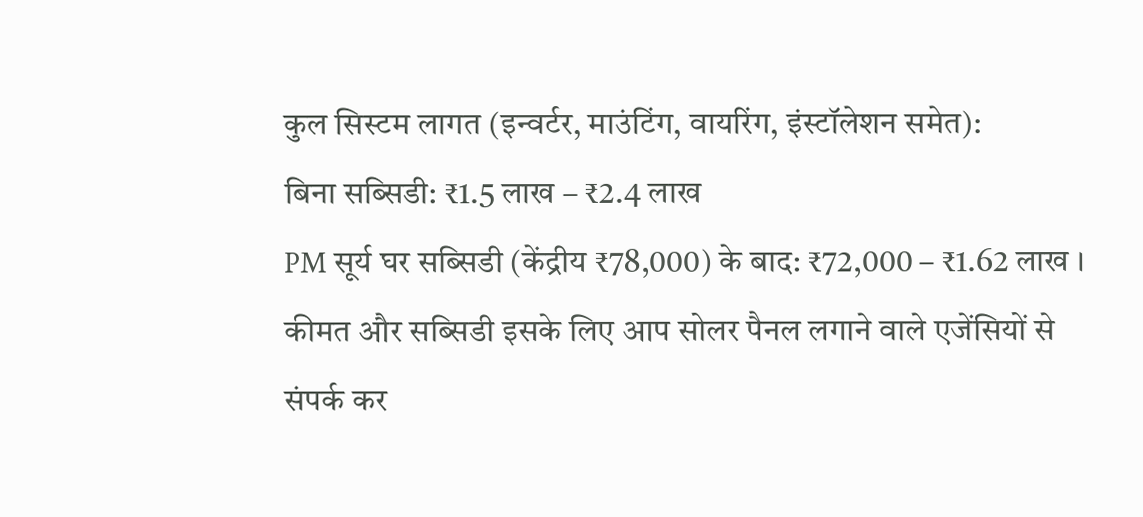कुल सिस्टम लागत (इन्वर्टर, माउंटिंग, वायरिंग, इंस्टॉलेशन समेत):
बिना सब्सिडी: ₹1.5 लाख – ₹2.4 लाख
PM सूर्य घर सब्सिडी (केंद्रीय ₹78,000) के बाद: ₹72,000 – ₹1.62 लाख ।
कीमत और सब्सिडी इसके लिए आप सोलर पैनल लगाने वाले एजेंसियों से संपर्क कर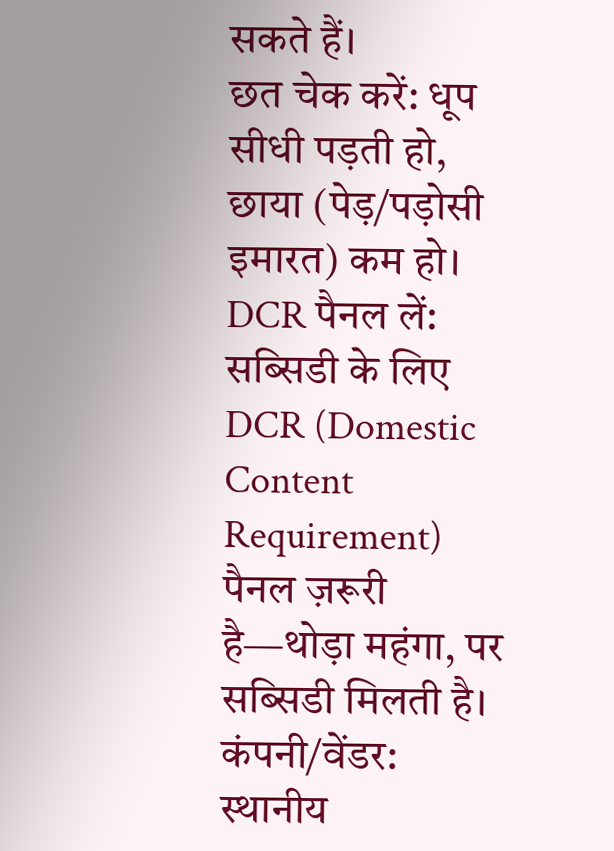सकते हैं।
छत चेक करें: धूप सीधी पड़ती हो, छाया (पेड़/पड़ोसी इमारत) कम हो।
DCR पैनल लें: सब्सिडी के लिए DCR (Domestic Content Requirement) पैनल ज़रूरी है—थोड़ा महंगा, पर सब्सिडी मिलती है।
कंपनी/वेंडर: स्थानीय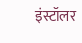इंस्टॉलर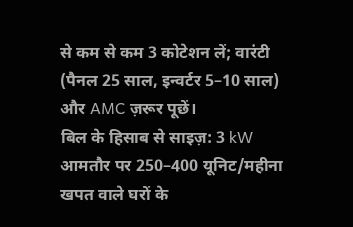से कम से कम 3 कोटेशन लें; वारंटी (पैनल 25 साल, इन्वर्टर 5–10 साल) और AMC ज़रूर पूछें।
बिल के हिसाब से साइज़: 3 kW आमतौर पर 250–400 यूनिट/महीना खपत वाले घरों के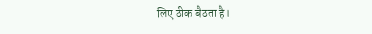लिए ठीक बैठता है।